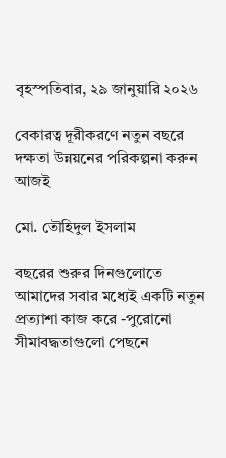বৃহস্পতিবার, ২৯ জানুয়ারি ২০২৬

বেকারত্ব দূরীকরণে নতুন বছরে দক্ষতা উন্নয়নের পরিকল্পনা করুন আজই

মো. তৌহিদুল ইসলাম

বছরের শুরুর দিনগুলোতে আমাদের সবার মধ্যেই একটি নতুন প্রত্যাশা কাজ করে -পুরোনো সীমাবদ্ধতাগুলো পেছনে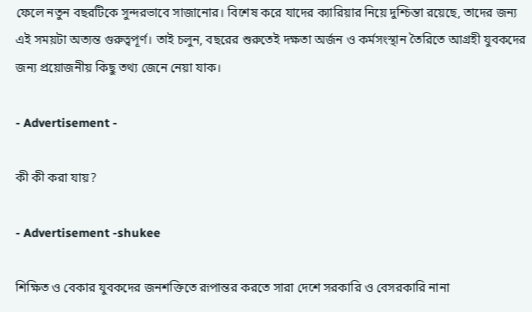ফেলে নতুন বছরটিকে সুন্দরভাবে সাজানোর। বিশেষ করে যাদের ক্যারিয়ার নিয়ে দুশ্চিন্তা রয়েছে, তাদের জন্য এই সময়টা অত্যন্ত গুরুত্বপূর্ণ। তাই চলুন, বছরের শুরুতেই দক্ষতা অর্জন ও কর্মসংস্থান তৈরিতে আগ্রহী যুবকদের জন্য প্রয়োজনীয় কিছু তথ্য জেনে নেয়া যাক।

- Advertisement -

কী কী করা যায়?

- Advertisement -shukee

শিক্ষিত ও বেকার যুবকদের জনশক্তিতে রূপান্তর করতে সারা দেশে সরকারি ও বেসরকারি নানা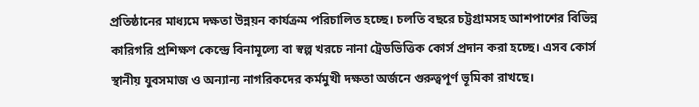প্রতিষ্ঠানের মাধ্যমে দক্ষতা উন্নয়ন কার্যক্রম পরিচালিত হচ্ছে। চলতি বছরে চট্টগ্রামসহ আশপাশের বিভিন্ন কারিগরি প্রশিক্ষণ কেন্দ্রে বিনামূল্যে বা স্বল্প খরচে নানা ট্রেডভিত্তিক কোর্স প্রদান করা হচ্ছে। এসব কোর্স স্থানীয় যুবসমাজ ও অন্যান্য নাগরিকদের কর্মমুখী দক্ষতা অর্জনে গুরুত্বপূর্ণ ভূমিকা রাখছে।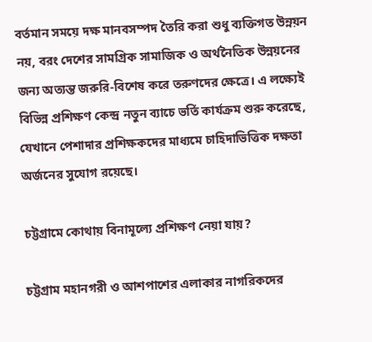বর্তমান সময়ে দক্ষ মানবসম্পদ তৈরি করা শুধু ব্যক্তিগত উন্নয়ন নয়, বরং দেশের সামগ্রিক সামাজিক ও অর্থনৈতিক উন্নয়নের জন্য অত্যন্ত জরুরি-বিশেষ করে তরুণদের ক্ষেত্রে। এ লক্ষ্যেই বিভিন্ন প্রশিক্ষণ কেন্দ্র নতুন ব্যাচে ভর্তি কার্যক্রম শুরু করেছে, যেখানে পেশাদার প্রশিক্ষকদের মাধ্যমে চাহিদাভিত্তিক দক্ষতা অর্জনের সুযোগ রয়েছে।

চট্টগ্রামে কোথায় বিনামূল্যে প্রশিক্ষণ নেয়া যায়?

চট্টগ্রাম মহানগরী ও আশপাশের এলাকার নাগরিকদের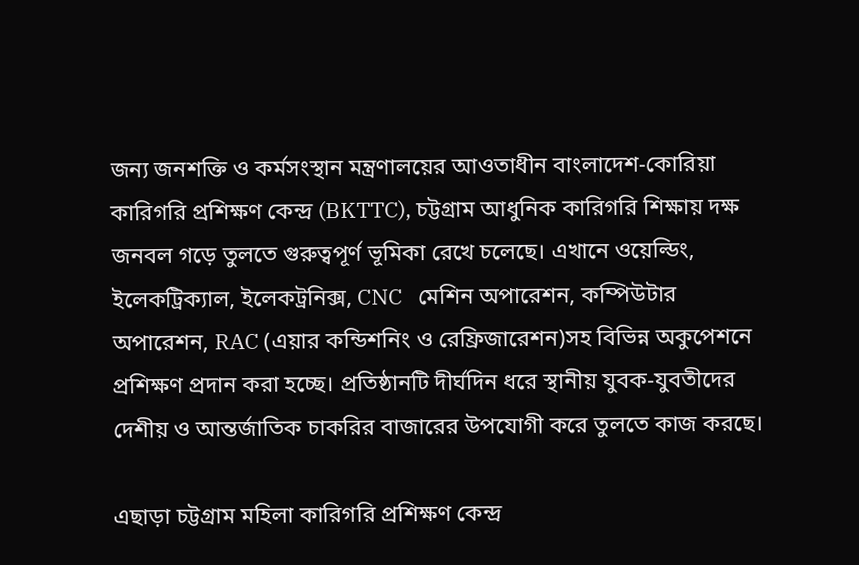জন্য জনশক্তি ও কর্মসংস্থান মন্ত্রণালয়ের আওতাধীন বাংলাদেশ-কোরিয়া কারিগরি প্রশিক্ষণ কেন্দ্র (BKTTC), চট্টগ্রাম আধুনিক কারিগরি শিক্ষায় দক্ষ জনবল গড়ে তুলতে গুরুত্বপূর্ণ ভূমিকা রেখে চলেছে। এখানে ওয়েল্ডিং, ইলেকট্রিক্যাল, ইলেকট্রনিক্স, CNC   মেশিন অপারেশন, কম্পিউটার অপারেশন, RAC (এয়ার কন্ডিশনিং ও রেফ্রিজারেশন)সহ বিভিন্ন অকুপেশনে প্রশিক্ষণ প্রদান করা হচ্ছে। প্রতিষ্ঠানটি দীর্ঘদিন ধরে স্থানীয় যুবক-যুবতীদের দেশীয় ও আন্তর্জাতিক চাকরির বাজারের উপযোগী করে তুলতে কাজ করছে।

এছাড়া চট্টগ্রাম মহিলা কারিগরি প্রশিক্ষণ কেন্দ্র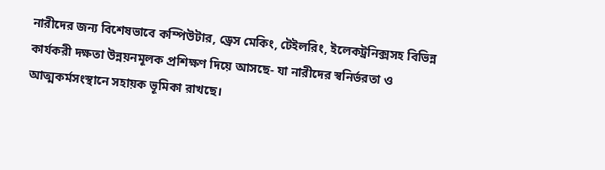নারীদের জন্য বিশেষভাবে কম্পিউটার, ড্রেস মেকিং, টেইলরিং, ইলেকট্রনিক্সসহ বিভিন্ন কার্যকরী দক্ষতা উন্নয়নমূলক প্রশিক্ষণ দিয়ে আসছে- যা নারীদের স্বনির্ভরতা ও আত্মকর্মসংস্থানে সহায়ক ভূমিকা রাখছে।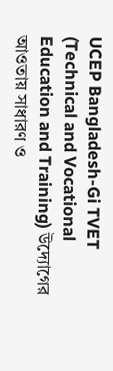UCEP Bangladesh-Gi TVET (Technical and Vocational Education and Training) উদ্যোগের আওতায় সাধারণ ও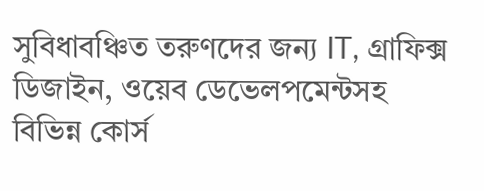সুবিধাবঞ্চিত তরুণদের জন্য IT, গ্রাফিক্স ডিজাইন, ওয়েব ডেভেলপমেন্টসহ বিভিন্ন কোর্স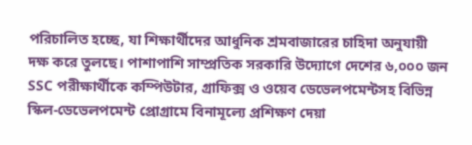পরিচালিত হচ্ছে, যা শিক্ষার্থীদের আধুনিক শ্রমবাজারের চাহিদা অনুযায়ী দক্ষ করে তুলছে। পাশাপাশি সাম্প্রতিক সরকারি উদ্যোগে দেশের ৬,০০০ জন SSC পরীক্ষার্থীকে কম্পিউটার, গ্রাফিক্স ও ওয়েব ডেভেলপমেন্টসহ বিভিন্ন স্কিল-ডেভেলপমেন্ট প্রোগ্রামে বিনামূল্যে প্রশিক্ষণ দেয়া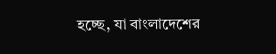হচ্ছে, যা বাংলাদেশের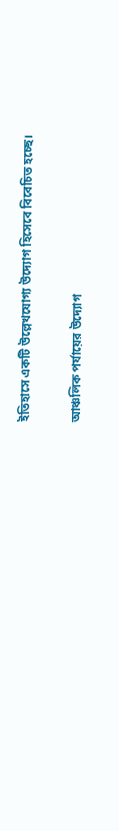ইতিহাসে একটি উল্লেখযোগ্য উদ্যোগ হিসেবে বিবেচিত হচ্ছে।

আঞ্চলিক পর্যায়ের উদ্যোগ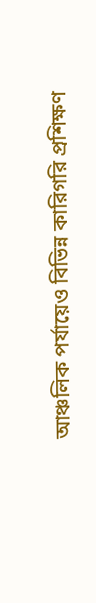আঞ্চলিক পর্যায়েও বিভিন্ন কারিগরি প্রশিক্ষণ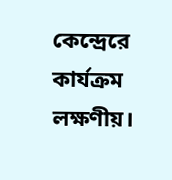কেন্দ্রেরে কার্যক্রম লক্ষণীয়।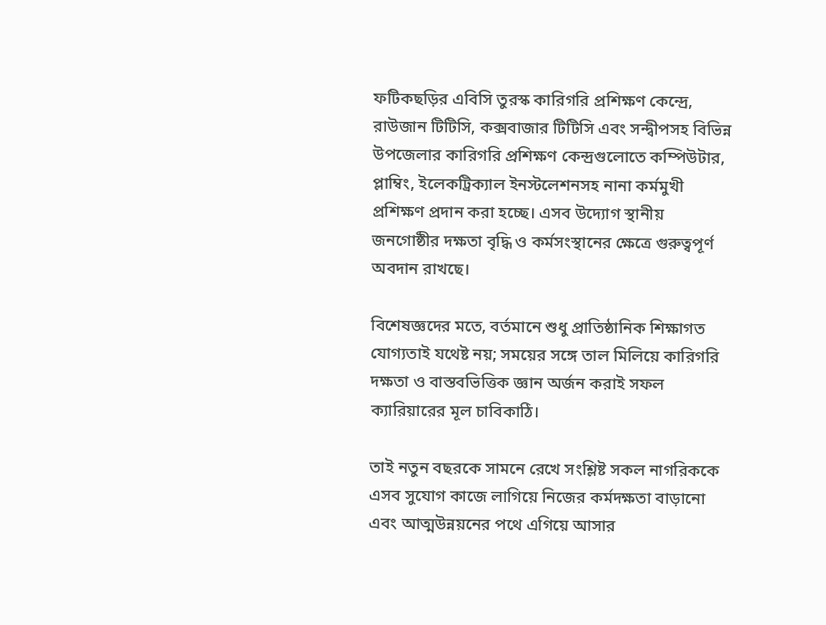ফটিকছড়ির এবিসি তুরস্ক কারিগরি প্রশিক্ষণ কেন্দ্রে, রাউজান টিটিসি, কক্সবাজার টিটিসি এবং সন্দ্বীপসহ বিভিন্ন উপজেলার কারিগরি প্রশিক্ষণ কেন্দ্রগুলোতে কম্পিউটার, প্লাম্বিং, ইলেকট্রিক্যাল ইনস্টলেশনসহ নানা কর্মমুখী প্রশিক্ষণ প্রদান করা হচ্ছে। এসব উদ্যোগ স্থানীয় জনগোষ্ঠীর দক্ষতা বৃদ্ধি ও কর্মসংস্থানের ক্ষেত্রে গুরুত্বপূর্ণ অবদান রাখছে।

বিশেষজ্ঞদের মতে, বর্তমানে শুধু প্রাতিষ্ঠানিক শিক্ষাগত যোগ্যতাই যথেষ্ট নয়; সময়ের সঙ্গে তাল মিলিয়ে কারিগরি দক্ষতা ও বাস্তবভিত্তিক জ্ঞান অর্জন করাই সফল ক্যারিয়ারের মূল চাবিকাঠি।

তাই নতুন বছরকে সামনে রেখে সংশ্লিষ্ট সকল নাগরিককে এসব সুযোগ কাজে লাগিয়ে নিজের কর্মদক্ষতা বাড়ানো এবং আত্মউন্নয়নের পথে এগিয়ে আসার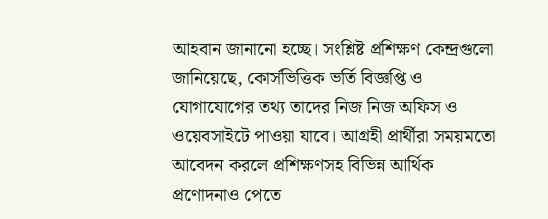আহবান জানানো হচ্ছে। সংশ্লিষ্ট প্রশিক্ষণ কেন্দ্রগুলো জানিয়েছে, কোর্সভিত্তিক ভর্তি বিজ্ঞপ্তি ও যোগাযোগের তথ্য তাদের নিজ নিজ অফিস ও ওয়েবসাইটে পাওয়া যাবে। আগ্রহী প্রার্থীরা সময়মতো আবেদন করলে প্রশিক্ষণসহ বিভিন্ন আর্থিক প্রণোদনাও পেতে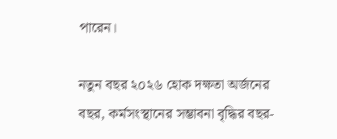পারেন।

নতুন বছর ২০২৬ হোক দক্ষতা অর্জনের বছর, কর্মসংস্থানের সম্ভাবনা বৃদ্ধির বছর-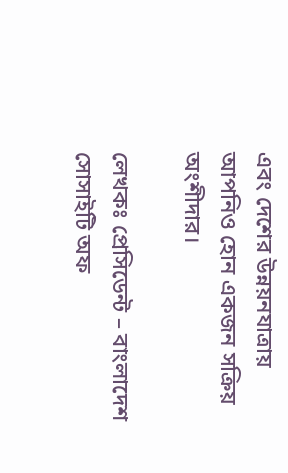এবং দেশের উন্নয়নযাত্রায় আপনিও হোন একজন সক্রিয় অংশীদার।

লেখকঃ প্রেসিডেন্ট – বাংলাদেশ সোসাইটি অফ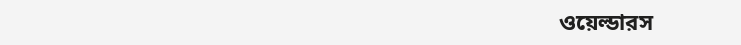ওয়েল্ডারস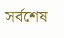সর্বশেষ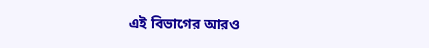এই বিভাগের আরও